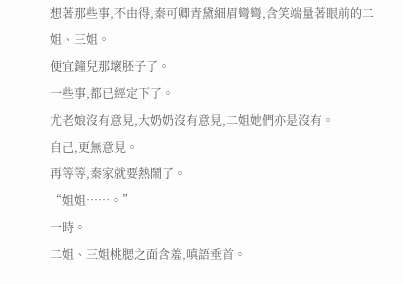想著那些事,不由得,秦可卿青黛細眉彎彎,含笑端量著眼前的二姐、三姐。
便宜鐘兒那壞胚子了。
一些事,都已經定下了。
尤老娘沒有意見,大奶奶沒有意見,二姐她們亦是沒有。
自己,更無意見。
再等等,秦家就要熱鬧了。
“姐姐……。”
一時。
二姐、三姐桃腮之面含羞,嗔語垂首。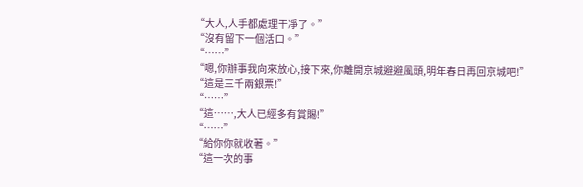“大人,人手都處理干凈了。”
“沒有留下一個活口。”
“……”
“嗯,你辦事我向來放心,接下來,你離開京城避避風頭,明年春日再回京城吧!”
“這是三千兩銀票!”
“……”
“這……,大人已經多有賞賜!”
“……”
“給你你就收著。”
“這一次的事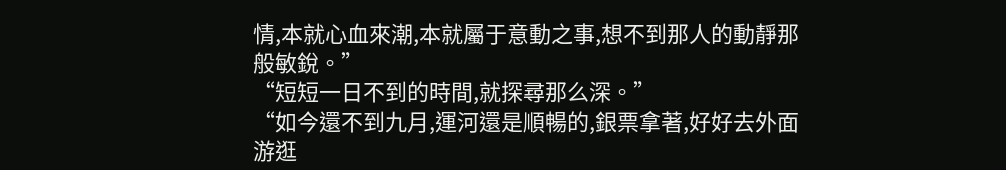情,本就心血來潮,本就屬于意動之事,想不到那人的動靜那般敏銳。”
“短短一日不到的時間,就探尋那么深。”
“如今還不到九月,運河還是順暢的,銀票拿著,好好去外面游逛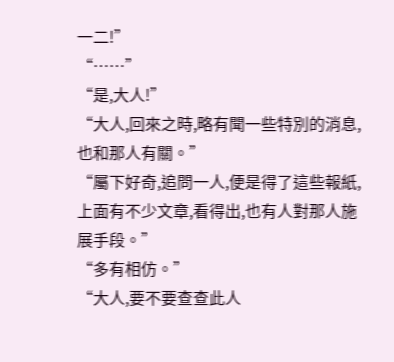一二!”
“……”
“是,大人!”
“大人,回來之時,略有聞一些特別的消息,也和那人有關。”
“屬下好奇,追問一人,便是得了這些報紙,上面有不少文章,看得出,也有人對那人施展手段。”
“多有相仿。”
“大人,要不要查查此人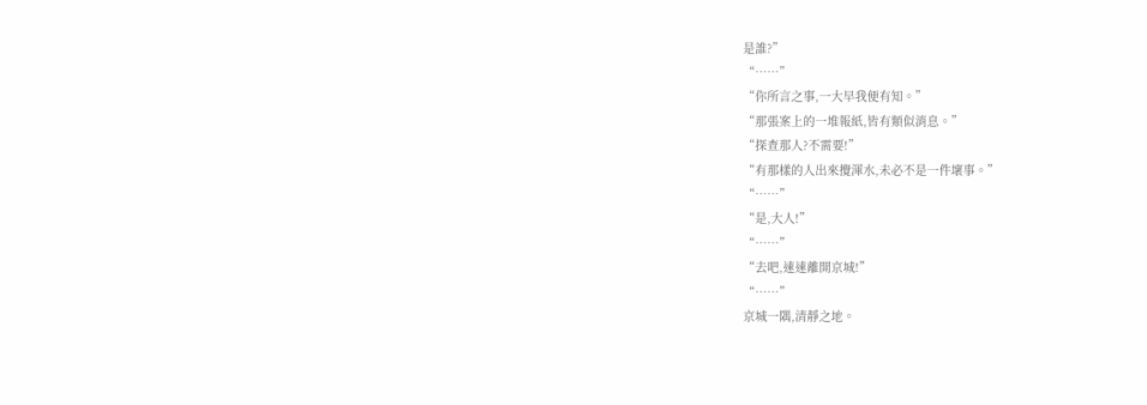是誰?”
“……”
“你所言之事,一大早我便有知。”
“那張案上的一堆報紙,皆有類似消息。”
“探查那人?不需要!”
“有那樣的人出來攪渾水,未必不是一件壞事。”
“……”
“是,大人!”
“……”
“去吧,速速離開京城!”
“……”
京城一隅,清靜之地。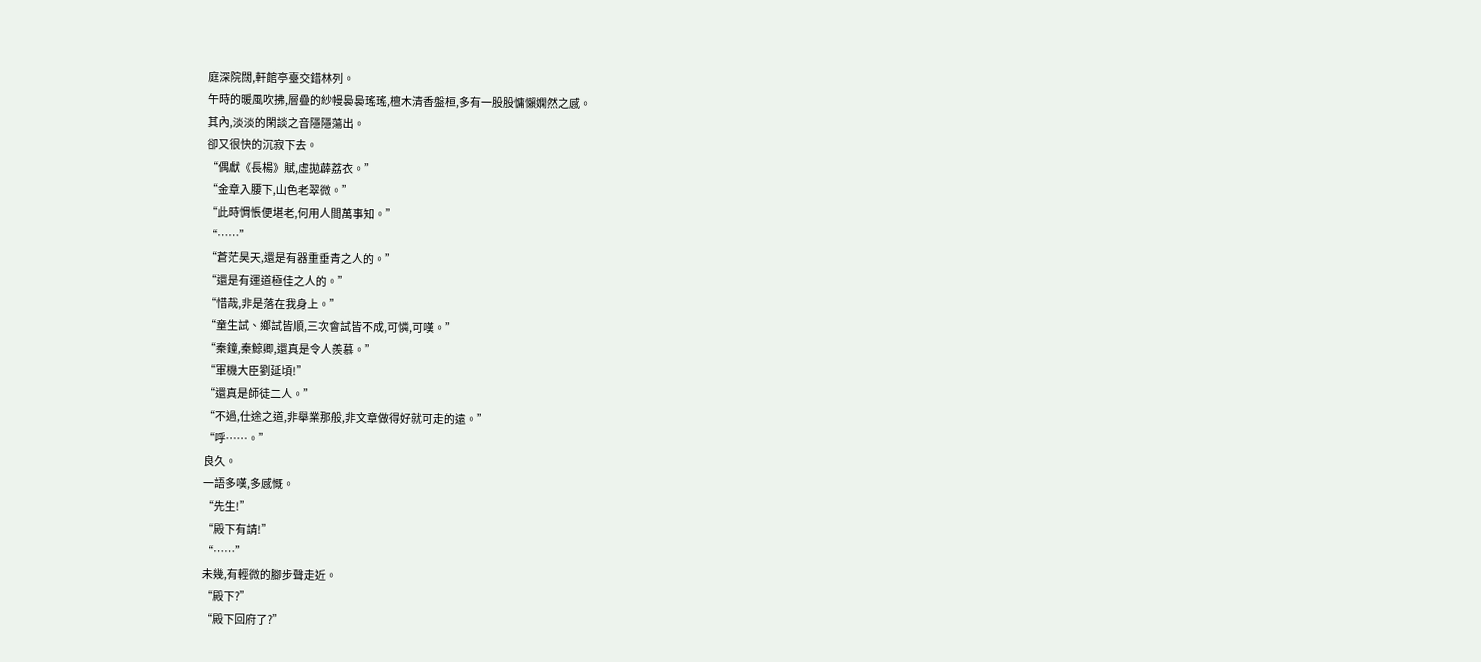庭深院闊,軒館亭臺交錯林列。
午時的暖風吹拂,層疊的紗幔裊裊瑤瑤,檀木清香盤桓,多有一股股慵懶嫻然之感。
其內,淡淡的閑談之音隱隱蕩出。
卻又很快的沉寂下去。
“偶獻《長楊》賦,虛拋薜荔衣。”
“金章入腰下,山色老翠微。”
“此時惆悵便堪老,何用人間萬事知。”
“……”
“蒼茫昊天,還是有器重垂青之人的。”
“還是有運道極佳之人的。”
“惜哉,非是落在我身上。”
“童生試、鄉試皆順,三次會試皆不成,可憐,可嘆。”
“秦鐘,秦鯨卿,還真是令人羨慕。”
“軍機大臣劉延頃!”
“還真是師徒二人。”
“不過,仕途之道,非舉業那般,非文章做得好就可走的遠。”
“呼……。”
良久。
一語多嘆,多感慨。
“先生!”
“殿下有請!”
“……”
未幾,有輕微的腳步聲走近。
“殿下?”
“殿下回府了?”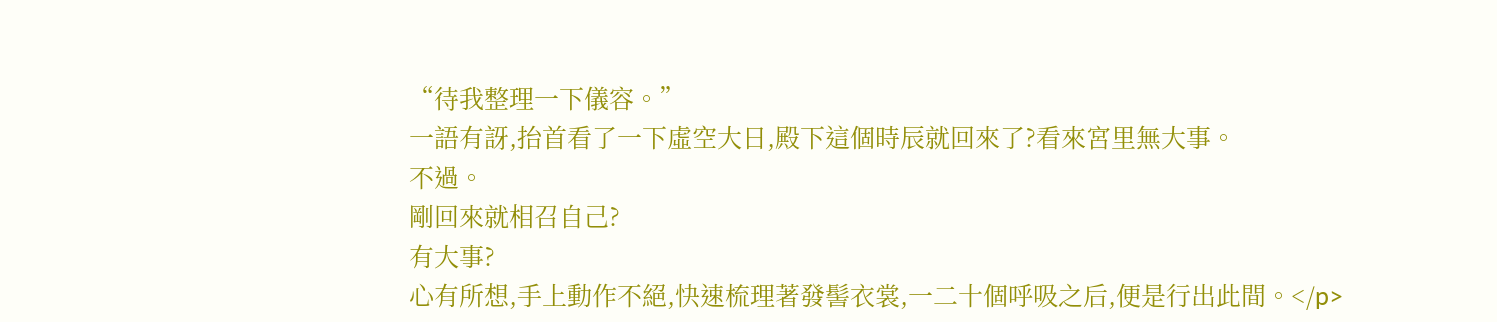“待我整理一下儀容。”
一語有訝,抬首看了一下虛空大日,殿下這個時辰就回來了?看來宮里無大事。
不過。
剛回來就相召自己?
有大事?
心有所想,手上動作不絕,快速梳理著發髻衣裳,一二十個呼吸之后,便是行出此間。</p>